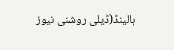ہالینڈ(ڈیلی روشنی نیوز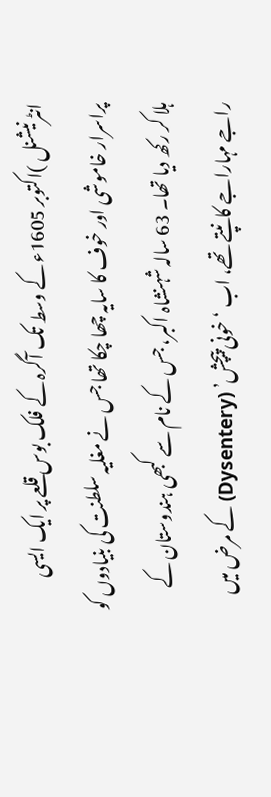انٹرنیشنل )اکتوبر 1605ء کے وسط تک آگرہ کے فلک بوس قلعے پر ایک ایسی پراسرار خاموشی اور خوف کا سایہ چھا چکا تھا جس نے مغلیہ سلطنت کی بنیادوں کو ہلا کر رکھ دیا تھا۔ 63 سالہ شہنشاہ اکبر، جس کے نام سے کبھی ہندوستان کے راجے مہاراجے کانپتے تھے، اب ‘خونی پیچش’ (Dysentery) کے مرض میں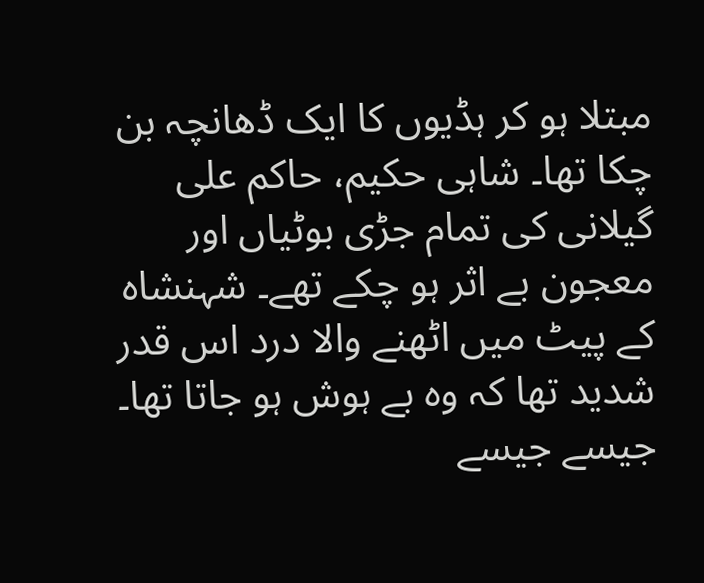مبتلا ہو کر ہڈیوں کا ایک ڈھانچہ بن چکا تھا۔ شاہی حکیم، حاکم علی گیلانی کی تمام جڑی بوٹیاں اور معجون بے اثر ہو چکے تھے۔ شہنشاہ کے پیٹ میں اٹھنے والا درد اس قدر شدید تھا کہ وہ بے ہوش ہو جاتا تھا۔ جیسے جیسے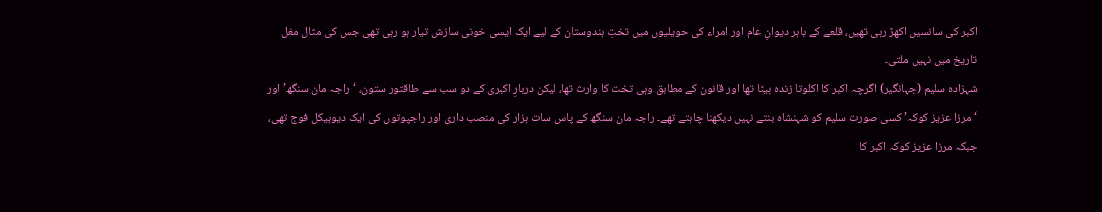اکبر کی سانسیں اکھڑ رہی تھیں، قلعے کے باہر دیوانِ عام اور امراء کی حویلیوں میں تختِ ہندوستان کے لیے ایک ایسی خونی سازش تیار ہو رہی تھی جس کی مثال مغل تاریخ میں نہیں ملتی۔
شہزادہ سلیم (جہانگیر) اگرچہ اکبر کا اکلوتا زندہ بیٹا تھا اور قانون کے مطابق وہی تخت کا وارث تھا، لیکن دربارِ اکبری کے دو سب سے طاقتور ستون، ‘راجہ مان سنگھ’ اور ‘مرزا عزیز کوکہ’ کسی صورت سلیم کو شہنشاہ بنتے نہیں دیکھنا چاہتے تھے۔ راجہ مان سنگھ کے پاس سات ہزار کی منصب داری اور راجپوتوں کی ایک دیوہیکل فوج تھی، جبکہ مرزا عزیز کوکہ اکبر کا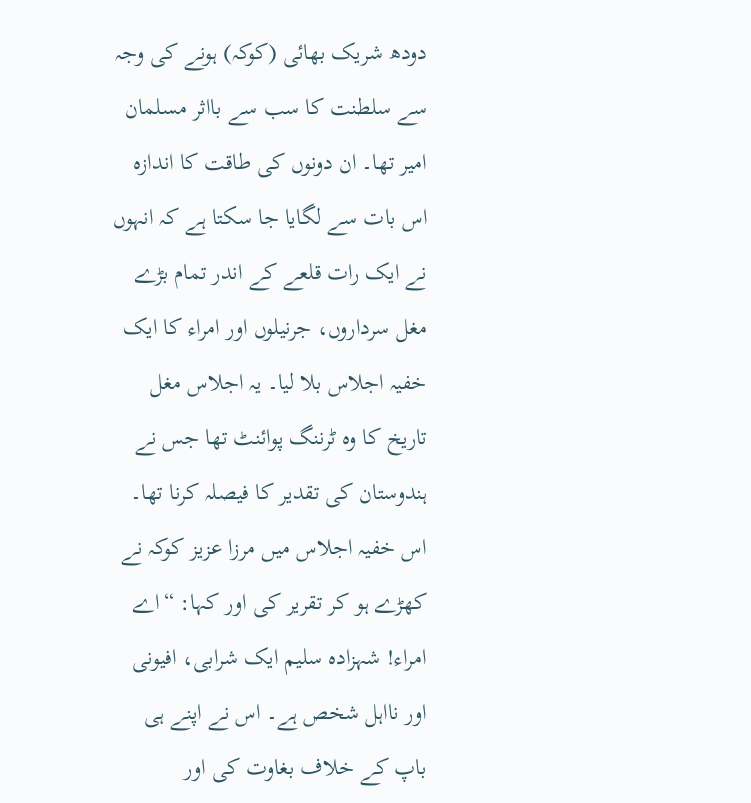دودھ شریک بھائی (کوکہ) ہونے کی وجہ سے سلطنت کا سب سے بااثر مسلمان امیر تھا۔ ان دونوں کی طاقت کا اندازہ اس بات سے لگایا جا سکتا ہے کہ انہوں نے ایک رات قلعے کے اندر تمام بڑے مغل سرداروں، جرنیلوں اور امراء کا ایک خفیہ اجلاس بلا لیا۔ یہ اجلاس مغل تاریخ کا وہ ٹرننگ پوائنٹ تھا جس نے ہندوستان کی تقدیر کا فیصلہ کرنا تھا۔
اس خفیہ اجلاس میں مرزا عزیز کوکہ نے کھڑے ہو کر تقریر کی اور کہا: “اے امراء! شہزادہ سلیم ایک شرابی، افیونی اور نااہل شخص ہے۔ اس نے اپنے ہی باپ کے خلاف بغاوت کی اور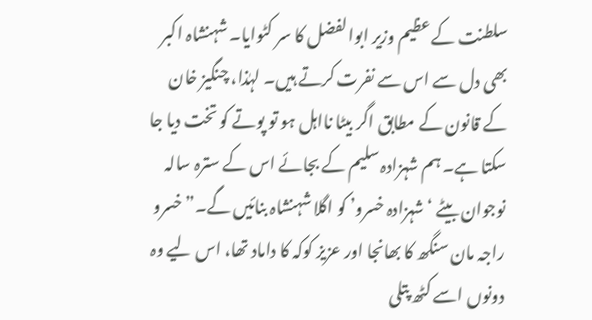سلطنت کے عظیم وزیر ابوالفضل کا سر کٹوایا۔ شہنشاہ اکبر بھی دل سے اس سے نفرت کرتے ہیں۔ لہٰذا، چنگیز خان کے قانون کے مطابق اگر بیٹا نااہل ہو تو پوتے کو تخت دیا جا سکتا ہے۔ ہم شہزادہ سلیم کے بجائے اس کے سترہ سالہ نوجوان بیٹے ‘شہزادہ خسرو’ کو اگلا شہنشاہ بنائیں گے۔” خسرو راجہ مان سنگھ کا بھانجا اور عزیز کوکہ کا داماد تھا، اس لیے وہ دونوں اسے کٹھ پتلی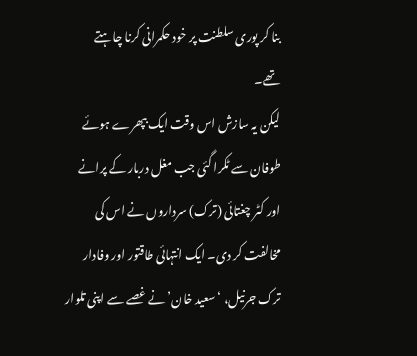بنا کر پوری سلطنت پر خود حکمرانی کرنا چاہتے تھے۔
لیکن یہ سازش اس وقت ایک بپھرے ہوئے طوفان سے ٹکرا گئی جب مغل دربار کے پرانے اور کٹر چغتائی (ترک) سرداروں نے اس کی مخالفت کر دی۔ ایک انتہائی طاقتور اور وفادار ترک جرنیل، ‘سعید خان’ نے غصے سے اپنی تلوار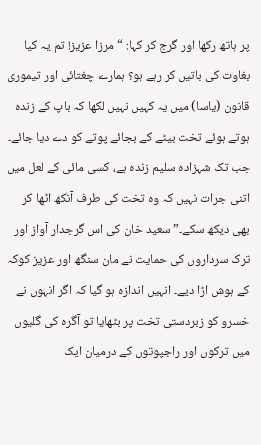پر ہاتھ رکھا اور گرج کر کہا: “مرزا عزیز! تم یہ کیا بغاوت کی باتیں کر رہے ہو؟ ہمارے چغتائی اور تیموری قانون (یاسا) میں یہ کہیں نہیں لکھا کہ باپ کے زندہ ہوتے ہوئے تخت بیٹے کے بجائے پوتے کو دے دیا جائے۔ جب تک شہزادہ سلیم زندہ ہے، کسی مائی کے لعل میں اتنی جرات نہیں کہ وہ تخت کی طرف آنکھ اٹھا کر بھی دیکھ سکے۔” سعید خان کی اس گرجدار آواز اور ترک سرداروں کی حمایت نے مان سنگھ اور عزیز کوکہ کے ہوش اڑا دیے۔ انہیں اندازہ ہو گیا کہ اگر انہوں نے خسرو کو زبردستی تخت پر بٹھایا تو آگرہ کی گلیوں میں ترکوں اور راجپوتوں کے درمیان ایک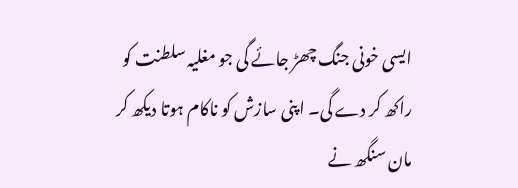ایسی خونی جنگ چھڑ جائے گی جو مغلیہ سلطنت کو راکھ کر دے گی۔ اپنی سازش کو ناکام ہوتا دیکھ کر مان سنگھ نے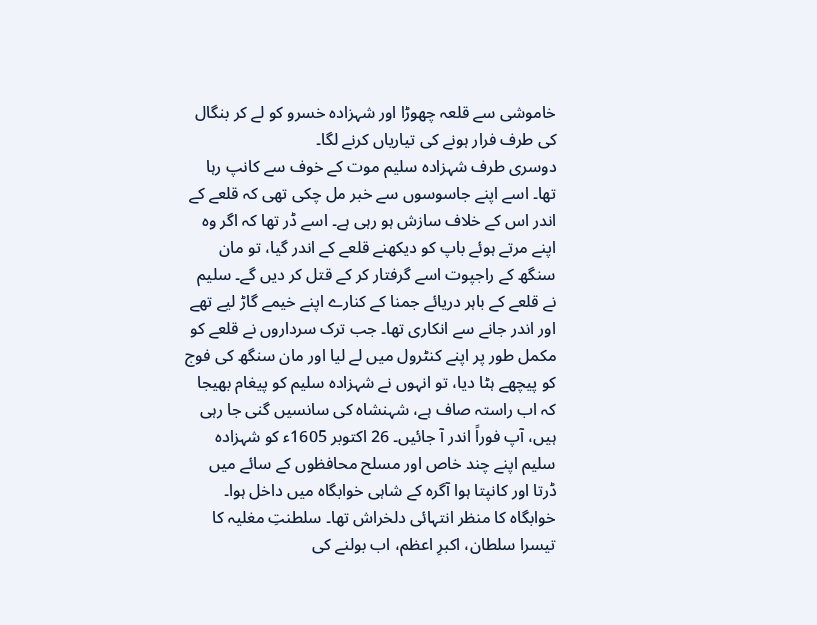خاموشی سے قلعہ چھوڑا اور شہزادہ خسرو کو لے کر بنگال کی طرف فرار ہونے کی تیاریاں کرنے لگا۔
دوسری طرف شہزادہ سلیم موت کے خوف سے کانپ رہا تھا۔ اسے اپنے جاسوسوں سے خبر مل چکی تھی کہ قلعے کے اندر اس کے خلاف سازش ہو رہی ہے۔ اسے ڈر تھا کہ اگر وہ اپنے مرتے ہوئے باپ کو دیکھنے قلعے کے اندر گیا، تو مان سنگھ کے راجپوت اسے گرفتار کر کے قتل کر دیں گے۔ سلیم نے قلعے کے باہر دریائے جمنا کے کنارے اپنے خیمے گاڑ لیے تھے اور اندر جانے سے انکاری تھا۔ جب ترک سرداروں نے قلعے کو مکمل طور پر اپنے کنٹرول میں لے لیا اور مان سنگھ کی فوج کو پیچھے ہٹا دیا، تو انہوں نے شہزادہ سلیم کو پیغام بھیجا کہ اب راستہ صاف ہے، شہنشاہ کی سانسیں گنی جا رہی ہیں، آپ فوراً اندر آ جائیں۔ 26 اکتوبر 1605ء کو شہزادہ سلیم اپنے چند خاص اور مسلح محافظوں کے سائے میں ڈرتا اور کانپتا ہوا آگرہ کے شاہی خوابگاہ میں داخل ہوا۔
خوابگاہ کا منظر انتہائی دلخراش تھا۔ سلطنتِ مغلیہ کا تیسرا سلطان، اکبرِ اعظم، اب بولنے کی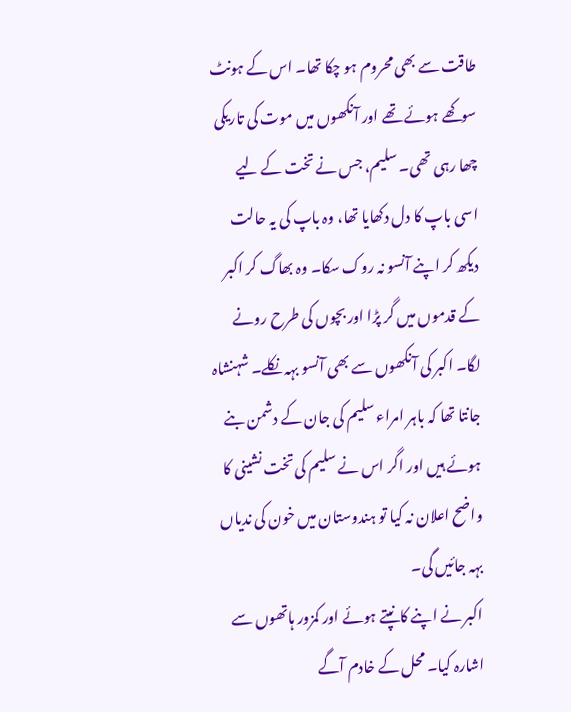طاقت سے بھی محروم ہو چکا تھا۔ اس کے ہونٹ سوکھے ہوئے تھے اور آنکھوں میں موت کی تاریکی چھا رہی تھی۔ سلیم، جس نے تخت کے لیے اسی باپ کا دل دکھایا تھا، وہ باپ کی یہ حالت دیکھ کر اپنے آنسو نہ روک سکا۔ وہ بھاگ کر اکبر کے قدموں میں گر پڑا اور بچوں کی طرح رونے لگا۔ اکبر کی آنکھوں سے بھی آنسو بہہ نکلے۔ شہنشاہ جانتا تھا کہ باہر امراء سلیم کی جان کے دشمن بنے ہوئے ہیں اور اگر اس نے سلیم کی تخت نشینی کا واضح اعلان نہ کیا تو ہندوستان میں خون کی ندیاں بہہ جائیں گی۔
اکبر نے اپنے کانپتے ہوئے اور کمزور ہاتھوں سے اشارہ کیا۔ محل کے خادم آگے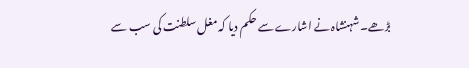بڑھے۔ شہنشاہ نے اشارے سے حکم دیا کہ مغل سلطنت کی سب سے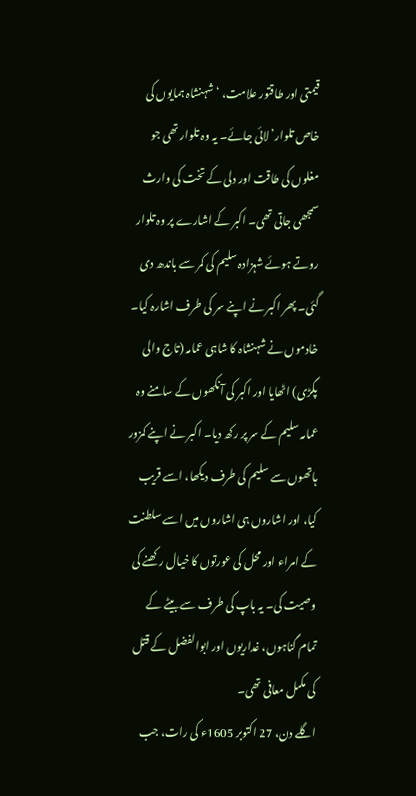قیمتی اور طاقتور علامت، ‘شہنشاہ ہمایوں کی خاص تلوار’ لائی جائے۔ یہ وہ تلوار تھی جو مغلوں کی طاقت اور دلی کے تخت کی وارث سمجھی جاتی تھی۔ اکبر کے اشارے پر وہ تلوار روتے ہوئے شہزادہ سلیم کی کمر سے باندھ دی گئی۔ پھر اکبر نے اپنے سر کی طرف اشارہ کیا۔ خادموں نے شہنشاہ کا شاہی عمامہ (تاج والی پگڑی) اٹھایا اور اکبر کی آنکھوں کے سامنے وہ عمامہ سلیم کے سر پر رکھ دیا۔ اکبر نے اپنے کمزور ہاتھوں سے سلیم کی طرف دیکھا، اسے قریب کیا، اور اشاروں ہی اشاروں میں اسے سلطنت کے امراء اور محل کی عورتوں کا خیال رکھنے کی وصیت کی۔ یہ باپ کی طرف سے بیٹے کے تمام گناہوں، غداریوں اور ابوالفضل کے قتل کی مکمل معافی تھی۔
اگلے دن، 27 اکتوبر 1605ء کی رات، جب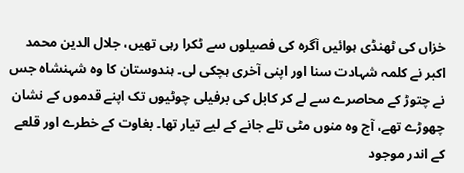خزاں کی ٹھنڈی ہوائیں آگرہ کی فصیلوں سے ٹکرا رہی تھیں، جلال الدین محمد اکبر نے کلمہ شہادت سنا اور اپنی آخری ہچکی لی۔ ہندوستان کا وہ شہنشاہ جس نے چتوڑ کے محاصرے سے لے کر کابل کی برفیلی چوٹیوں تک اپنے قدموں کے نشان چھوڑے تھے، آج وہ منوں مٹی تلے جانے کے لیے تیار تھا۔ بغاوت کے خطرے اور قلعے کے اندر موجود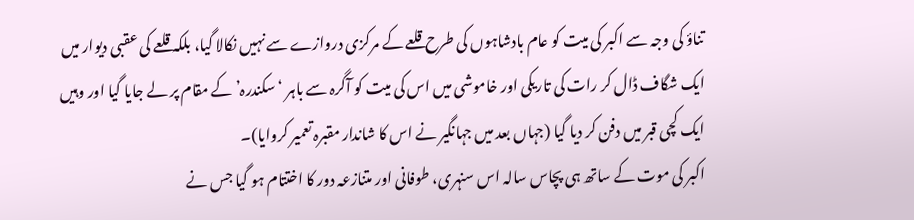تناؤ کی وجہ سے اکبر کی میت کو عام بادشاہوں کی طرح قلعے کے مرکزی دروازے سے نہیں نکالا گیا، بلکہ قلعے کی عقبی دیوار میں ایک شگاف ڈال کر رات کی تاریکی اور خاموشی میں اس کی میت کو آگرہ سے باہر ‘سکندرہ’ کے مقام پر لے جایا گیا اور وہیں ایک کچی قبر میں دفن کر دیا گیا (جہاں بعد میں جہانگیر نے اس کا شاندار مقبرہ تعمیر کروایا)۔
اکبر کی موت کے ساتھ ہی پچاس سالہ اس سنہری، طوفانی اور متنازعہ دور کا اختتام ہو گیا جس نے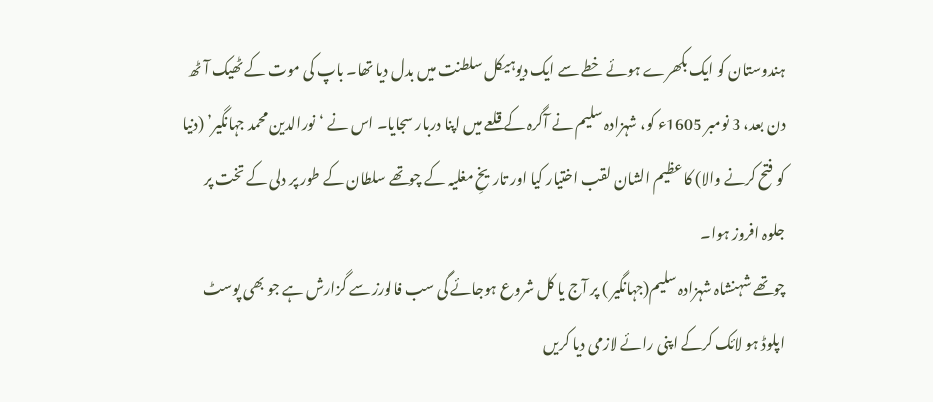ہندوستان کو ایک بکھرے ہوئے خطے سے ایک دیوہیکل سلطنت میں بدل دیا تھا۔ باپ کی موت کے ٹھیک آٹھ دن بعد، 3 نومبر 1605ء کو، شہزادہ سلیم نے آگرہ کے قلعے میں اپنا دربار سجایا۔ اس نے ‘نورالدین محمد جہانگیر’ (دنیا کو فتح کرنے والا) کا عظیم الشان لقب اختیار کیا اور تاریخِ مغلیہ کے چوتھے سلطان کے طور پر دلی کے تخت پر جلوہ افروز ہوا۔
چوتھے شہنشاہ شہزادہ سلیم(جہانگیر ) پر آج یا کل شروع ہوجائے گی سب فالورز سے گزارش ہے جو بھی پوسٹ اپلوڈ ہو لائک کرکے اپنی رائے لازمی دیا کریں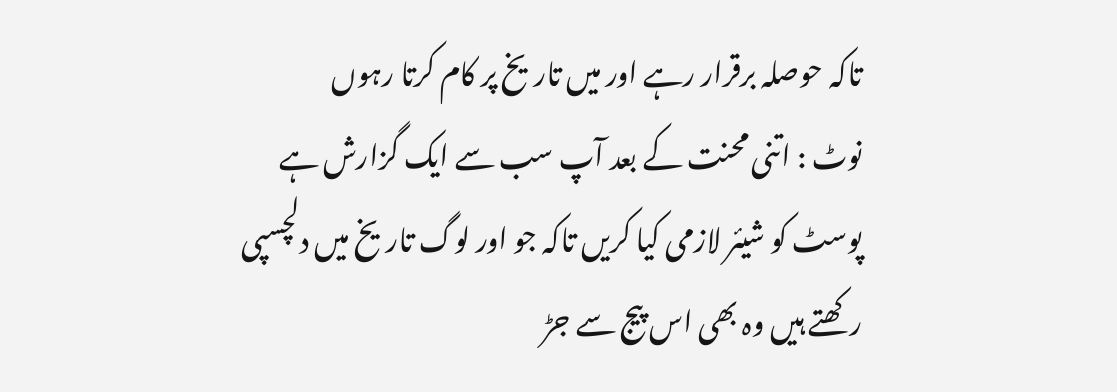تاکہ حوصلہ برقرار رہے اور میں تاریخ پر کام کرتا رہوں
نوٹ : اتنی محنت کے بعد آپ سب سے ایک گزارش ہے پوسٹ کو شیئر لازمی کیا کریں تاکہ جو اور لوگ تاریخ میں دلچسپی رکھتے ہیں وہ بھی اس پیج سے جڑ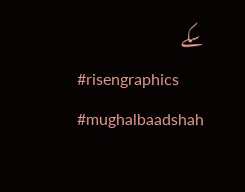سکے
#risengraphics #mughalbaadshah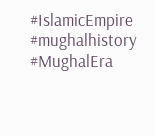#IslamicEmpire #mughalhistory #MughalEra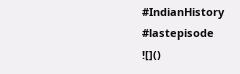#IndianHistory #lastepisode
![]()